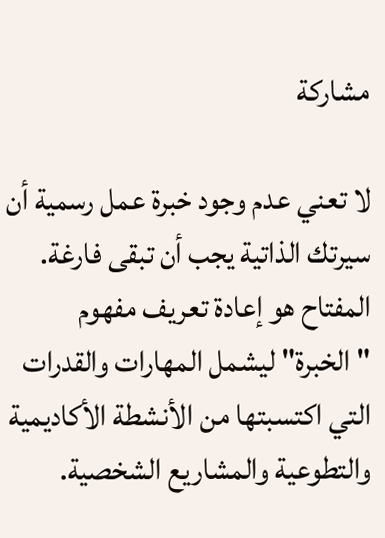مشاركة

لا تعني عدم وجود خبرة عمل رسمية أن سيرتك الذاتية يجب أن تبقى فارغة. المفتاح هو إعادة تعريف مفهوم "الخبرة" ليشمل المهارات والقدرات التي اكتسبتها من الأنشطة الأكاديمية والتطوعية والمشاريع الشخصية.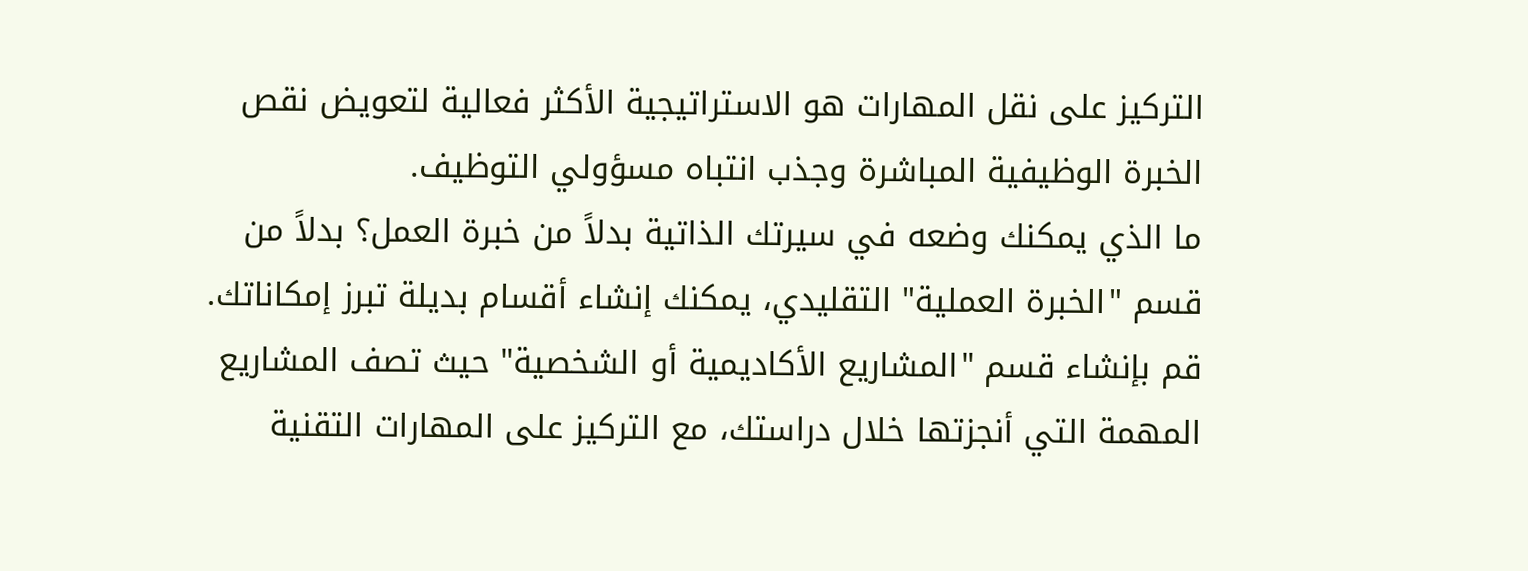التركيز على نقل المهارات هو الاستراتيجية الأكثر فعالية لتعويض نقص الخبرة الوظيفية المباشرة وجذب انتباه مسؤولي التوظيف.
ما الذي يمكنك وضعه في سيرتك الذاتية بدلاً من خبرة العمل؟ بدلاً من قسم "الخبرة العملية" التقليدي، يمكنك إنشاء أقسام بديلة تبرز إمكاناتك. قم بإنشاء قسم "المشاريع الأكاديمية أو الشخصية" حيث تصف المشاريع المهمة التي أنجزتها خلال دراستك، مع التركيز على المهارات التقنية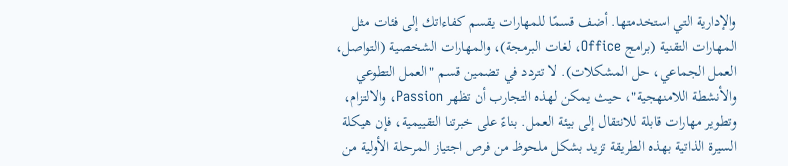والإدارية التي استخدمتها. أضف قسمًا للمهارات يقسم كفاءاتك إلى فئات مثل المهارات التقنية (برامج Office، لغات البرمجة)، والمهارات الشخصية (التواصل، العمل الجماعي، حل المشكلات). لا تتردد في تضمين قسم "العمل التطوعي والأنشطة اللامنهجية"، حيث يمكن لهذه التجارب أن تظهر Passion، والالتزام، وتطوير مهارات قابلة للانتقال إلى بيئة العمل. بناءً على خبرتنا التقييمية، فإن هيكلة السيرة الذاتية بهذه الطريقة تزيد بشكل ملحوظ من فرص اجتياز المرحلة الأولية من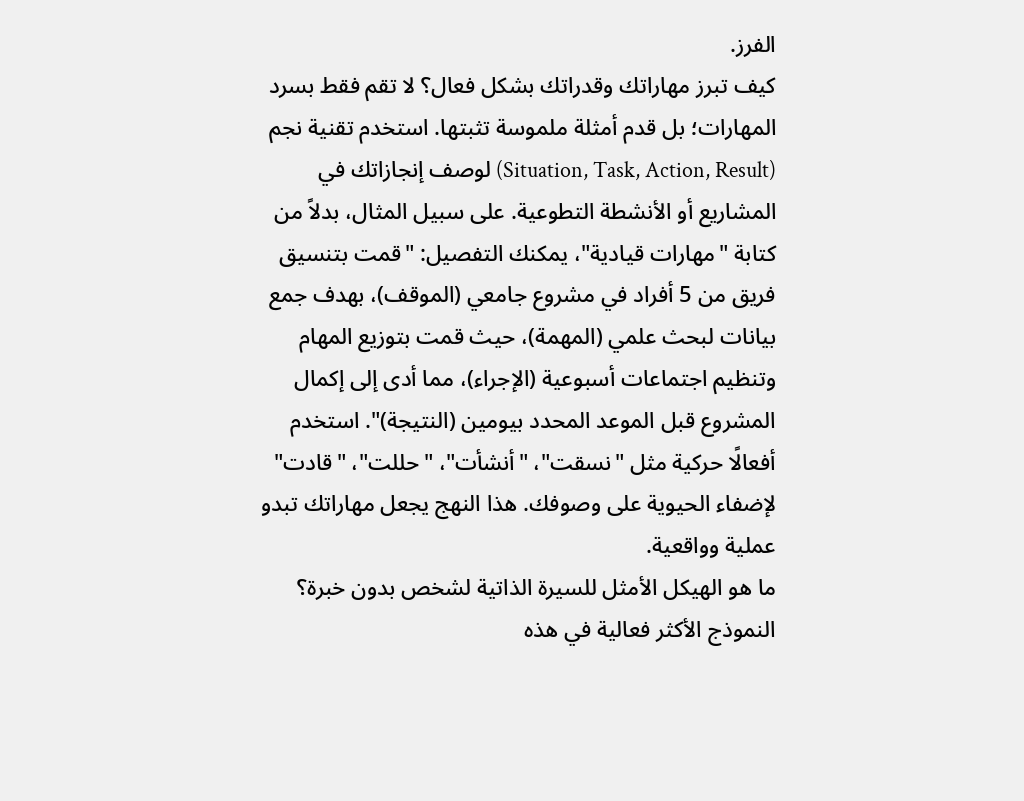الفرز.
كيف تبرز مهاراتك وقدراتك بشكل فعال؟ لا تقم فقط بسرد المهارات؛ بل قدم أمثلة ملموسة تثبتها. استخدم تقنية نجم (Situation, Task, Action, Result) لوصف إنجازاتك في المشاريع أو الأنشطة التطوعية. على سبيل المثال، بدلاً من كتابة "مهارات قيادية"، يمكنك التفصيل: "قمت بتنسيق فريق من 5 أفراد في مشروع جامعي (الموقف)، بهدف جمع بيانات لبحث علمي (المهمة)، حيث قمت بتوزيع المهام وتنظيم اجتماعات أسبوعية (الإجراء)، مما أدى إلى إكمال المشروع قبل الموعد المحدد بيومين (النتيجة)". استخدم أفعالًا حركية مثل "نسقت"، "أنشأت"، "حللت"، "قادت" لإضفاء الحيوية على وصوفك. هذا النهج يجعل مهاراتك تبدو عملية وواقعية.
ما هو الهيكل الأمثل للسيرة الذاتية لشخص بدون خبرة؟ النموذج الأكثر فعالية في هذه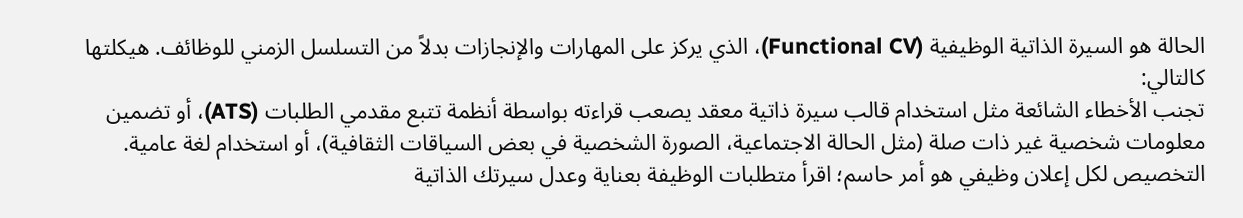الحالة هو السيرة الذاتية الوظيفية (Functional CV)، الذي يركز على المهارات والإنجازات بدلاً من التسلسل الزمني للوظائف. هيكلتها كالتالي:
تجنب الأخطاء الشائعة مثل استخدام قالب سيرة ذاتية معقد يصعب قراءته بواسطة أنظمة تتبع مقدمي الطلبات (ATS)، أو تضمين معلومات شخصية غير ذات صلة (مثل الحالة الاجتماعية، الصورة الشخصية في بعض السياقات الثقافية)، أو استخدام لغة عامية. التخصيص لكل إعلان وظيفي هو أمر حاسم؛ اقرأ متطلبات الوظيفة بعناية وعدل سيرتك الذاتية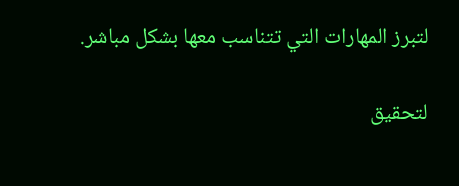لتبرز المهارات التي تتناسب معها بشكل مباشر.

لتحقيق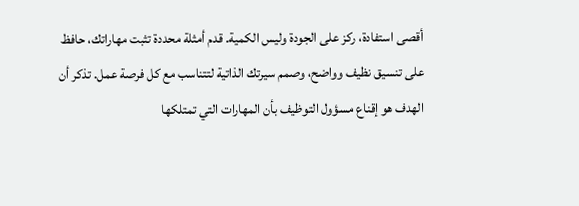أقصى استفادة، ركز على الجودة وليس الكمية. قدم أمثلة محددة تثبت مهاراتك، حافظ على تنسيق نظيف وواضح، وصمم سيرتك الذاتية لتتناسب مع كل فرصة عمل. تذكر أن الهدف هو إقناع مسؤول التوظيف بأن المهارات التي تمتلكها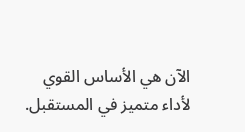الآن هي الأساس القوي لأداء متميز في المستقبل.